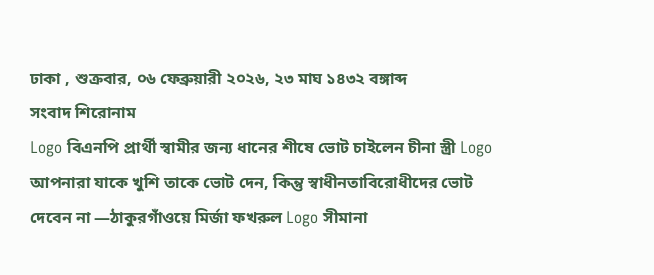ঢাকা , শুক্রবার, ০৬ ফেব্রুয়ারী ২০২৬, ২৩ মাঘ ১৪৩২ বঙ্গাব্দ
সংবাদ শিরোনাম
Logo বিএনপি প্রার্থী স্বামীর জন্য ধানের শীষে ভোট চাইলেন চীনা স্ত্রী Logo আপনারা যাকে খুশি তাকে ভোট দেন, কিন্তু স্বাধীনতাবিরোধীদের ভোট দেবেন না —ঠাকুরগাঁওয়ে মির্জা ফখরুল Logo সীমানা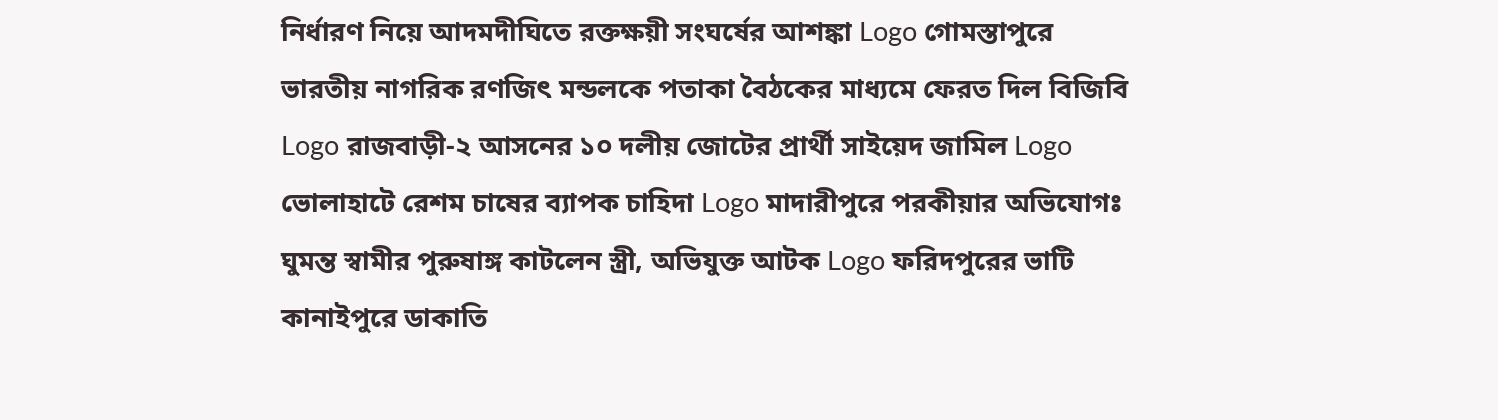নির্ধারণ নিয়ে আদমদীঘিতে রক্তক্ষয়ী সংঘর্ষের আশঙ্কা Logo গোমস্তাপুরে ভারতীয় নাগরিক রণজিৎ মন্ডলকে পতাকা বৈঠকের মাধ্যমে ফেরত দিল বিজিবি Logo রাজবাড়ী-২ আসনের ১০ দলীয় জোটের প্রার্থী সাইয়েদ জামিল Logo ভোলাহাটে রেশম চাষের ব্যাপক চাহিদা Logo মাদারীপুরে পরকীয়ার অভিযোগঃ ঘুমন্ত স্বামীর পুরুষাঙ্গ কাটলেন স্ত্রী, অভিযুক্ত আটক Logo ফরিদপুরের ভাটি কানাইপুরে ডাকাতি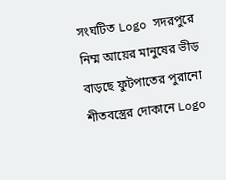সংঘটিত Logo সদরপুরে নিম্ম আয়ের মানুষের ভীড় বাড়ছে ফুটপাতের পুরানো শীতবস্ত্রের দোকানে Logo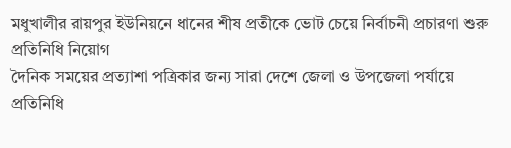মধুখালীর রায়পুর ইউনিয়নে ধানের শীষ প্রতীকে ভোট চেয়ে নির্বাচনী প্রচারণা শুরু
প্রতিনিধি নিয়োগ
দৈনিক সময়ের প্রত্যাশা পত্রিকার জন্য সারা দেশে জেলা ও উপজেলা পর্যায়ে প্রতিনিধি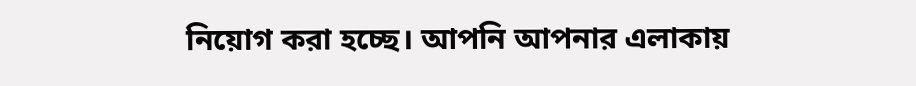নিয়োগ করা হচ্ছে। আপনি আপনার এলাকায়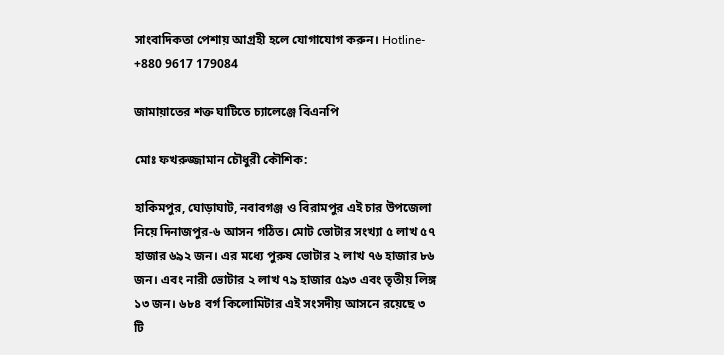সাংবাদিকতা পেশায় আগ্রহী হলে যোগাযোগ করুন। Hotline- +880 9617 179084

জামায়াতের শক্ত ঘাটিতে চ্যালেঞ্জে বিএনপি

মোঃ ফখরুজ্জামান চৌধুরী কৌশিক:

হাকিমপুর, ঘোড়াঘাট, নবাবগঞ্জ ও বিরামপুর এই চার উপজেলা নিয়ে দিনাজপুর-৬ আসন গঠিত। মোট ভোটার সংখ্যা ৫ লাখ ৫৭ হাজার ৬৯২ জন। এর মধ্যে পুরুষ ভোটার ২ লাখ ৭৬ হাজার ৮৬ জন। এবং নারী ভোটার ২ লাখ ৭৯ হাজার ৫৯৩ এবং তৃতীয় লিঙ্গ ১৩ জন। ৬৮৪ বর্গ কিলোমিটার এই সংসদীয় আসনে রয়েছে ৩ টি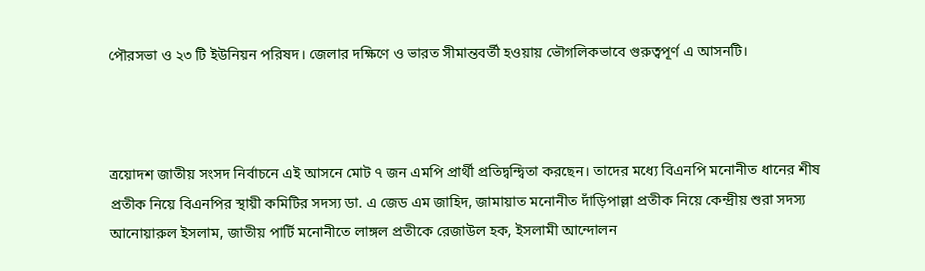পৌরসভা ও ২৩ টি ইউনিয়ন পরিষদ। জেলার দক্ষিণে ও ভারত সীমান্তবর্তী হওয়ায় ভৌগলিকভাবে গুরুত্বপূর্ণ এ আসনটি।



ত্রয়োদশ জাতীয় সংসদ নির্বাচনে এই আসনে মোট ৭ জন এমপি প্রার্থী প্রতিদ্বন্দ্বিতা করছেন। তাদের মধ্যে বিএনপি মনোনীত ধানের শীষ প্রতীক নিয়ে বিএনপির স্থায়ী কমিটির সদস্য ডা. এ জেড এম জাহিদ, জামায়াত মনোনীত দাঁড়িপাল্লা প্রতীক নিয়ে কেন্দ্রীয় শুরা সদস্য আনোয়ারুল ইসলাম, জাতীয় পার্টি মনোনীতে লাঙ্গল প্রতীকে রেজাউল হক, ইসলামী আন্দোলন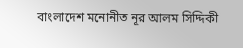বাংলাদেশ মনোনীত নূর আলম সিদ্দিকী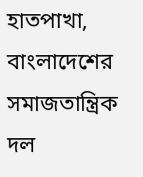হাতপাখা, বাংলাদেশের সমাজতান্ত্রিক দল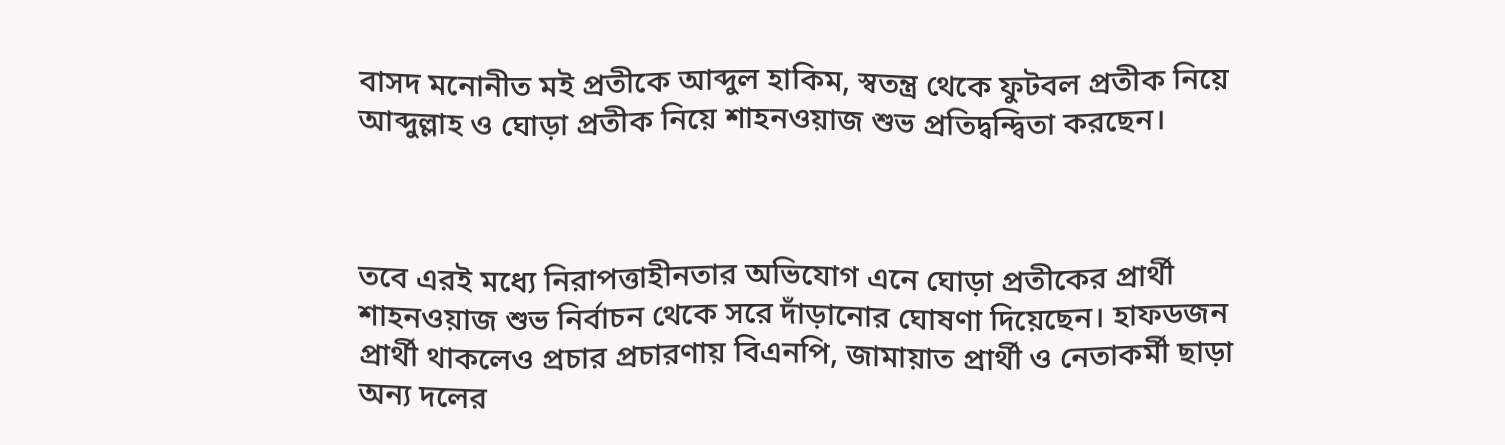বাসদ মনোনীত মই প্রতীকে আব্দুল হাকিম, স্বতন্ত্র থেকে ফুটবল প্রতীক নিয়ে আব্দুল্লাহ ও ঘোড়া প্রতীক নিয়ে শাহনওয়াজ শুভ প্রতিদ্বন্দ্বিতা করছেন।



তবে এরই মধ্যে নিরাপত্তাহীনতার অভিযোগ এনে ঘোড়া প্রতীকের প্রার্থী শাহনওয়াজ শুভ নির্বাচন থেকে সরে দাঁড়ানোর ঘোষণা দিয়েছেন। হাফডজন প্রার্থী থাকলেও প্রচার প্রচারণায় বিএনপি, জামায়াত প্রার্থী ও নেতাকর্মী ছাড়া অন্য দলের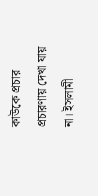কাউকে প্রচার প্রচারণায় দেখা যায় না। ইসলামী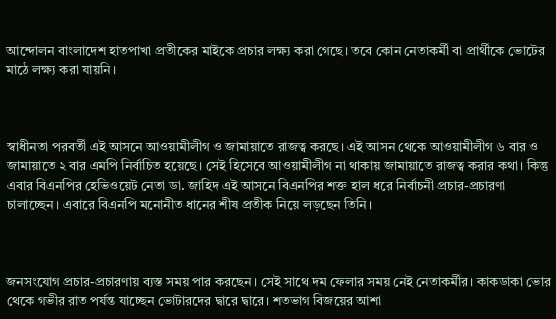আন্দোলন বাংলাদেশ হাতপাখা প্রতীকের মাইকে প্রচার লক্ষ্য করা গেছে। তবে কোন নেতাকর্মী বা প্রার্থীকে ভোটের মাঠে লক্ষ্য করা যায়নি।



স্বাধীনতা পরবর্তী এই আসনে আওয়ামীলীগ ও জামায়াতে রাজত্ব করছে। এই আসন থেকে আওয়ামীলীগ ৬ বার ও জামায়াতে ২ বার এমপি নির্বাচিত হয়েছে। সেই হিসেবে আওয়ামীলীগ না থাকায় জামায়াতে রাজত্ব করার কথা। কিন্তু এবার বিএনপির হেভিওয়েট নেতা ডা. জাহিদ এই আসনে বিএনপির শক্ত হাল ধরে নির্বাচনী প্রচার-প্রচারণা চালাচ্ছেন। এবারে বিএনপি মনোনীত ধানের শীষ প্রতীক নিয়ে লড়ছেন তিনি।



জনসংযোগ প্রচার-প্রচারণায় ব্যস্ত সময় পার করছেন। সেই সাথে দম ফেলার সময় নেই নেতাকর্মীর। কাকডাকা ভোর থেকে গভীর রাত পর্যন্ত যাচ্ছেন ভোটারদের দ্বারে দ্বারে। শতভাগ বিজয়ের আশা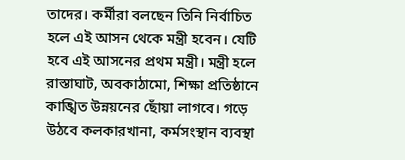তাদের। কর্মীরা বলছেন তিনি নির্বাচিত হলে এই আসন থেকে মন্ত্রী হবেন। যেটি হবে এই আসনের প্রথম মন্ত্রী। মন্ত্রী হলে রাস্তাঘাট, অবকাঠামো, শিক্ষা প্রতিষ্ঠানে কাঙ্খিত উন্নয়নের ছোঁয়া লাগবে। গড়ে উঠবে কলকারখানা, কর্মসংস্থান ব্যবস্থা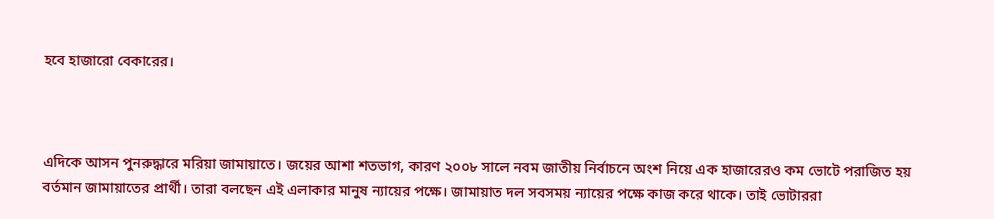হবে হাজারো বেকারের।



এদিকে আসন পুনরুদ্ধারে মরিয়া জামায়াতে। জয়ের আশা শতভাগ, কারণ ২০০৮ সালে নবম জাতীয় নির্বাচনে অংশ নিয়ে এক হাজারেরও কম ভোটে পরাজিত হয় বর্তমান জামায়াতের প্রার্থী। তারা বলছেন এই এলাকার মানুষ ন্যায়ের পক্ষে। জামায়াত দল সবসময় ন্যায়ের পক্ষে কাজ করে থাকে। তাই ভোটাররা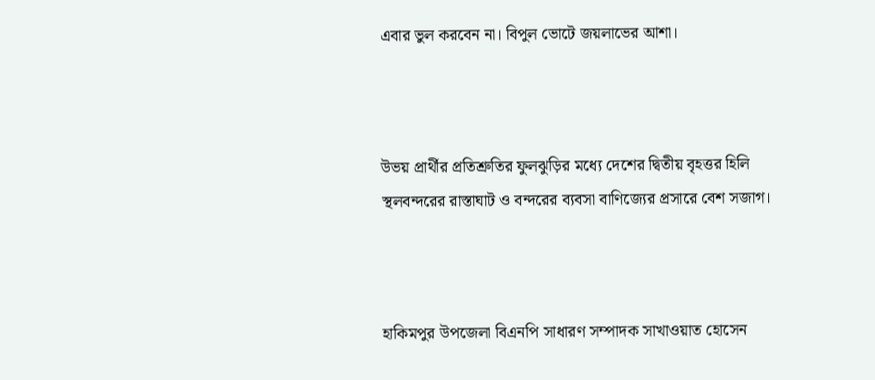এবার ভুল করবেন না। বিপুল ভোটে জয়লাভের আশা।



উভয় প্রার্থীর প্রতিশ্রুতির ফুলঝুড়ির মধ্যে দেশের দ্বিতীয় বৃহত্তর হিলি স্থলবন্দরের রাস্তাঘাট ও বন্দরের ব্যবসা বাণিজ্যের প্রসারে বেশ সজাগ।



হাকিমপুর উপজেলা বিএনপি সাধারণ সম্পাদক সাখাওয়াত হোসেন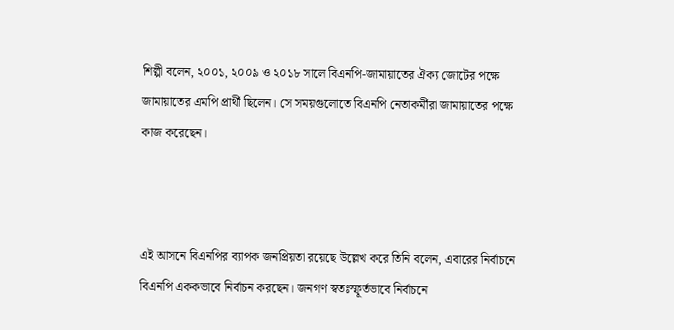শিল্পী বলেন, ২০০১, ২০০৯ ও ২০১৮ সালে বিএনপি-জামায়াতের ঐক্য জোটের পক্ষে জামায়াতের এমপি প্রার্থী ছিলেন। সে সময়গুলোতে বিএনপি নেতাকর্মীরা জামায়াতের পক্ষে কাজ করেছেন।



এই আসনে বিএনপির ব্যাপক জনপ্রিয়তা রয়েছে উল্লেখ করে তিনি বলেন, এবারের নির্বাচনে বিএনপি এককভাবে নির্বাচন করছেন। জনগণ স্বতঃস্ফূর্তভাবে নির্বাচনে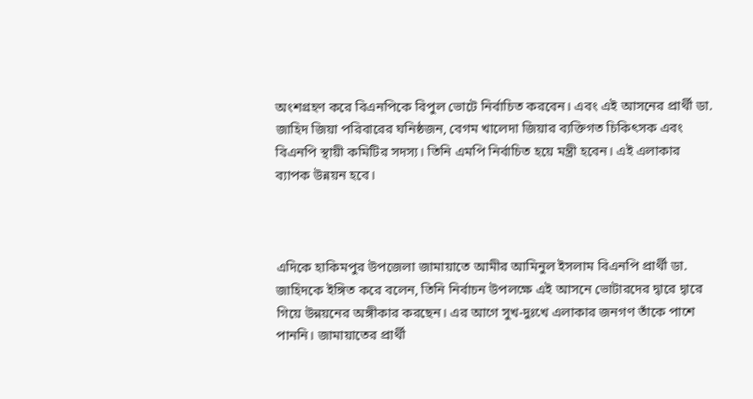অংশগ্রহণ করে বিএনপিকে বিপুল ভোটে নির্বাচিত করবেন। এবং এই আসনের প্রার্থী ডা. জাহিদ জিয়া পরিবারের ঘনিষ্ঠজন, বেগম খালেদা জিয়ার ব্যক্তিগত চিকিৎসক এবং বিএনপি স্থায়ী কমিটির সদস্য। তিনি এমপি নির্বাচিত হয়ে মন্ত্রী হবেন। এই এলাকার ব্যাপক উন্নয়ন হবে।



এদিকে হাকিমপুর উপজেলা জামায়াতে আমীর আমিনুল ইসলাম বিএনপি প্রার্থী ডা. জাহিদকে ইঙ্গিত করে বলেন, তিনি নির্বাচন উপলক্ষে এই আসনে ভোটারদের দ্বারে দ্বারে গিয়ে উন্নয়নের অঙ্গীকার করছেন। এর আগে সুখ-দুঃখে এলাকার জনগণ তাঁকে পাশে পাননি। জামায়াতের প্রার্থী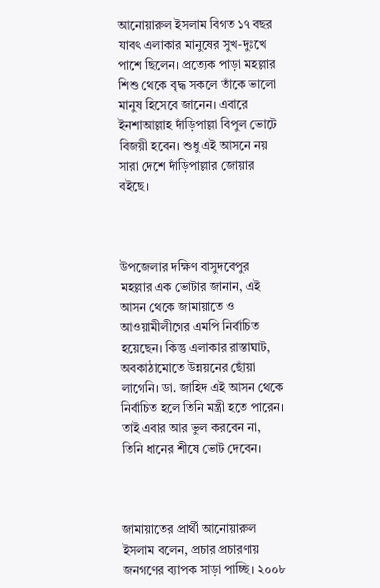আনোয়ারুল ইসলাম বিগত ১৭ বছর যাবৎ এলাকার মানুষের সুখ-দুঃখে পাশে ছিলেন। প্রত্যেক পাড়া মহল্লার শিশু থেকে বৃদ্ধ সকলে তাঁকে ভালো মানুষ হিসেবে জানেন। এবারে ইনশাআল্লাহ দাঁড়িপাল্লা বিপুল ভোটে বিজয়ী হবেন। শুধু এই আসনে নয় সারা দেশে দাঁড়িপাল্লার জোয়ার বইছে।



উপজেলার দক্ষিণ বাসুদবেপুর মহল্লার এক ভোটার জানান, এই আসন থেকে জামায়াতে ও আওয়ামীলীগের এমপি নির্বাচিত হয়েছেন। কিন্তু এলাকার রাস্তাঘাট, অবকাঠামোতে উন্নয়নের ছোঁয়া লাগেনি। ডা. জাহিদ এই আসন থেকে নির্বাচিত হলে তিনি মন্ত্রী হতে পারেন। তাই এবার আর ভুল করবেন না, তিনি ধানের শীষে ভোট দেবেন।



জামায়াতের প্রার্থী আনোয়ারুল ইসলাম বলেন, প্রচার প্রচারণায় জনগণের ব্যাপক সাড়া পাচ্ছি। ২০০৮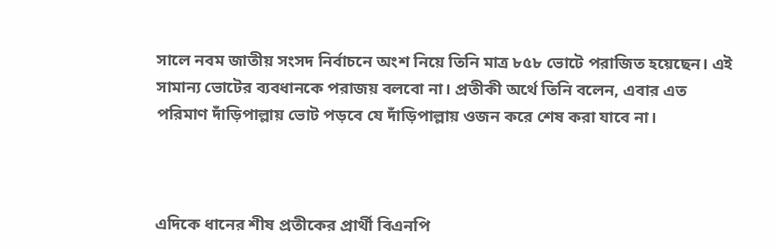সালে নবম জাতীয় সংসদ নির্বাচনে অংশ নিয়ে তিনি মাত্র ৮৫৮ ভোটে পরাজিত হয়েছেন। এই সামান্য ভোটের ব্যবধানকে পরাজয় বলবো না। প্রতীকী অর্থে তিনি বলেন, এবার এত পরিমাণ দাঁড়িপাল্লায় ভোট পড়বে যে দাঁড়িপাল্লায় ওজন করে শেষ করা যাবে না।



এদিকে ধানের শীষ প্রতীকের প্রার্থী বিএনপি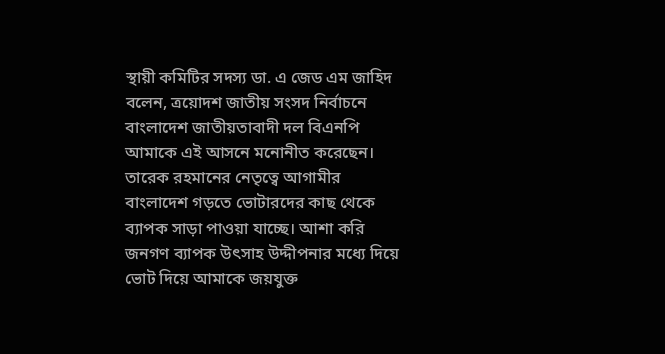স্থায়ী কমিটির সদস্য ডা. এ জেড এম জাহিদ বলেন, ত্রয়োদশ জাতীয় সংসদ নির্বাচনে বাংলাদেশ জাতীয়তাবাদী দল বিএনপি আমাকে এই আসনে মনোনীত করেছেন। তারেক রহমানের নেতৃত্বে আগামীর বাংলাদেশ গড়তে ভোটারদের কাছ থেকে ব্যাপক সাড়া পাওয়া যাচ্ছে। আশা করি জনগণ ব্যাপক উৎসাহ উদ্দীপনার মধ্যে দিয়ে ভোট দিয়ে আমাকে জয়যুক্ত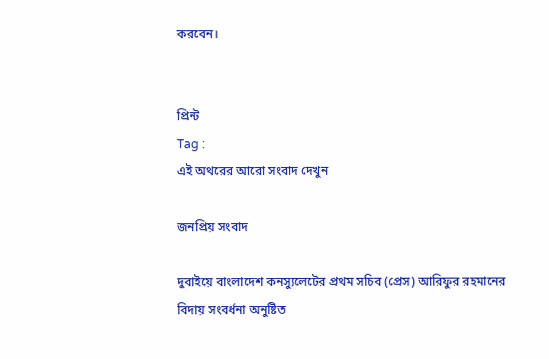করবেন।


প্রিন্ট
Tag :
এই অথরের আরো সংবাদ দেখুন

জনপ্রিয় সংবাদ

দুবাইয়ে বাংলাদেশ কনস্যুলেটের প্রথম সচিব (প্রেস) আরিফুর রহমানের বিদায় সংবর্ধনা অনুষ্টিত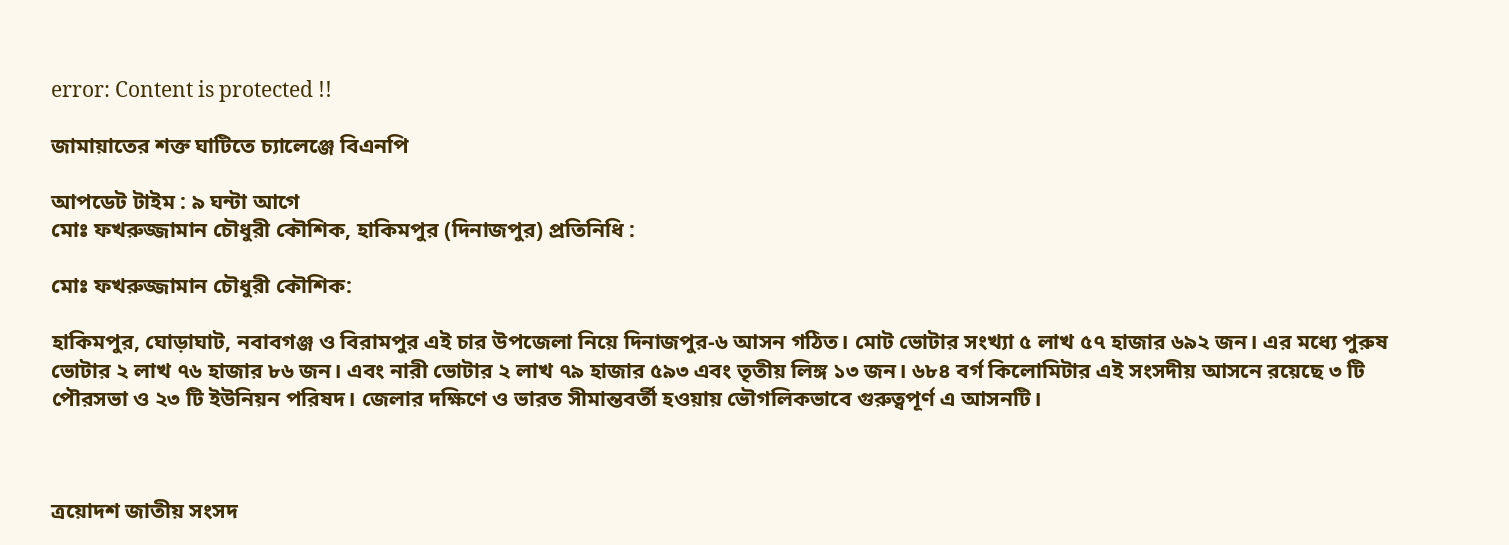error: Content is protected !!

জামায়াতের শক্ত ঘাটিতে চ্যালেঞ্জে বিএনপি

আপডেট টাইম : ৯ ঘন্টা আগে
মোঃ ফখরুজ্জামান চৌধুরী কৌশিক, হাকিমপুর (দিনাজপুর) প্রতিনিধি :

মোঃ ফখরুজ্জামান চৌধুরী কৌশিক:

হাকিমপুর, ঘোড়াঘাট, নবাবগঞ্জ ও বিরামপুর এই চার উপজেলা নিয়ে দিনাজপুর-৬ আসন গঠিত। মোট ভোটার সংখ্যা ৫ লাখ ৫৭ হাজার ৬৯২ জন। এর মধ্যে পুরুষ ভোটার ২ লাখ ৭৬ হাজার ৮৬ জন। এবং নারী ভোটার ২ লাখ ৭৯ হাজার ৫৯৩ এবং তৃতীয় লিঙ্গ ১৩ জন। ৬৮৪ বর্গ কিলোমিটার এই সংসদীয় আসনে রয়েছে ৩ টি পৌরসভা ও ২৩ টি ইউনিয়ন পরিষদ। জেলার দক্ষিণে ও ভারত সীমান্তবর্তী হওয়ায় ভৌগলিকভাবে গুরুত্বপূর্ণ এ আসনটি।



ত্রয়োদশ জাতীয় সংসদ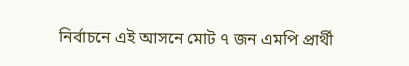নির্বাচনে এই আসনে মোট ৭ জন এমপি প্রার্থী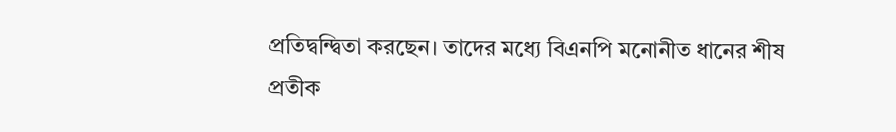প্রতিদ্বন্দ্বিতা করছেন। তাদের মধ্যে বিএনপি মনোনীত ধানের শীষ প্রতীক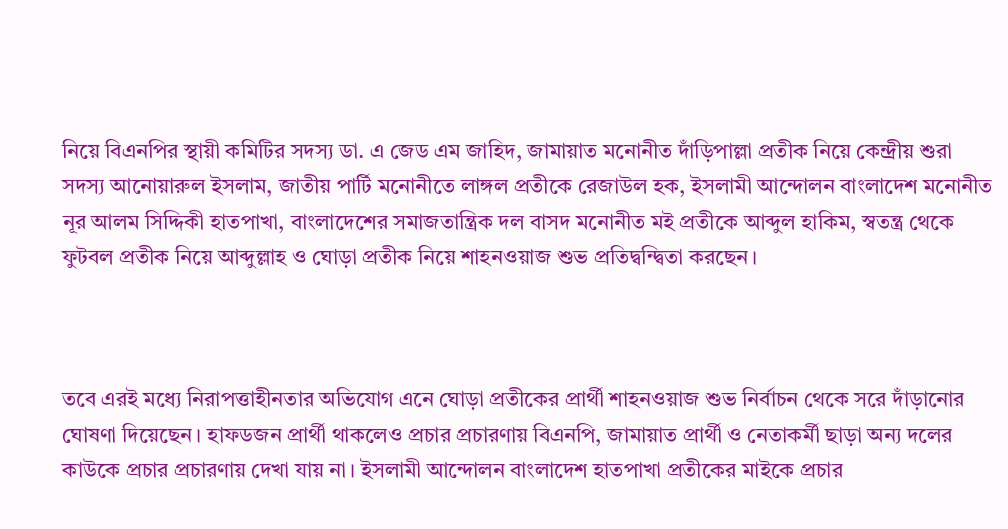নিয়ে বিএনপির স্থায়ী কমিটির সদস্য ডা. এ জেড এম জাহিদ, জামায়াত মনোনীত দাঁড়িপাল্লা প্রতীক নিয়ে কেন্দ্রীয় শুরা সদস্য আনোয়ারুল ইসলাম, জাতীয় পার্টি মনোনীতে লাঙ্গল প্রতীকে রেজাউল হক, ইসলামী আন্দোলন বাংলাদেশ মনোনীত নূর আলম সিদ্দিকী হাতপাখা, বাংলাদেশের সমাজতান্ত্রিক দল বাসদ মনোনীত মই প্রতীকে আব্দুল হাকিম, স্বতন্ত্র থেকে ফুটবল প্রতীক নিয়ে আব্দুল্লাহ ও ঘোড়া প্রতীক নিয়ে শাহনওয়াজ শুভ প্রতিদ্বন্দ্বিতা করছেন।



তবে এরই মধ্যে নিরাপত্তাহীনতার অভিযোগ এনে ঘোড়া প্রতীকের প্রার্থী শাহনওয়াজ শুভ নির্বাচন থেকে সরে দাঁড়ানোর ঘোষণা দিয়েছেন। হাফডজন প্রার্থী থাকলেও প্রচার প্রচারণায় বিএনপি, জামায়াত প্রার্থী ও নেতাকর্মী ছাড়া অন্য দলের কাউকে প্রচার প্রচারণায় দেখা যায় না। ইসলামী আন্দোলন বাংলাদেশ হাতপাখা প্রতীকের মাইকে প্রচার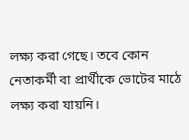লক্ষ্য করা গেছে। তবে কোন নেতাকর্মী বা প্রার্থীকে ভোটের মাঠে লক্ষ্য করা যায়নি।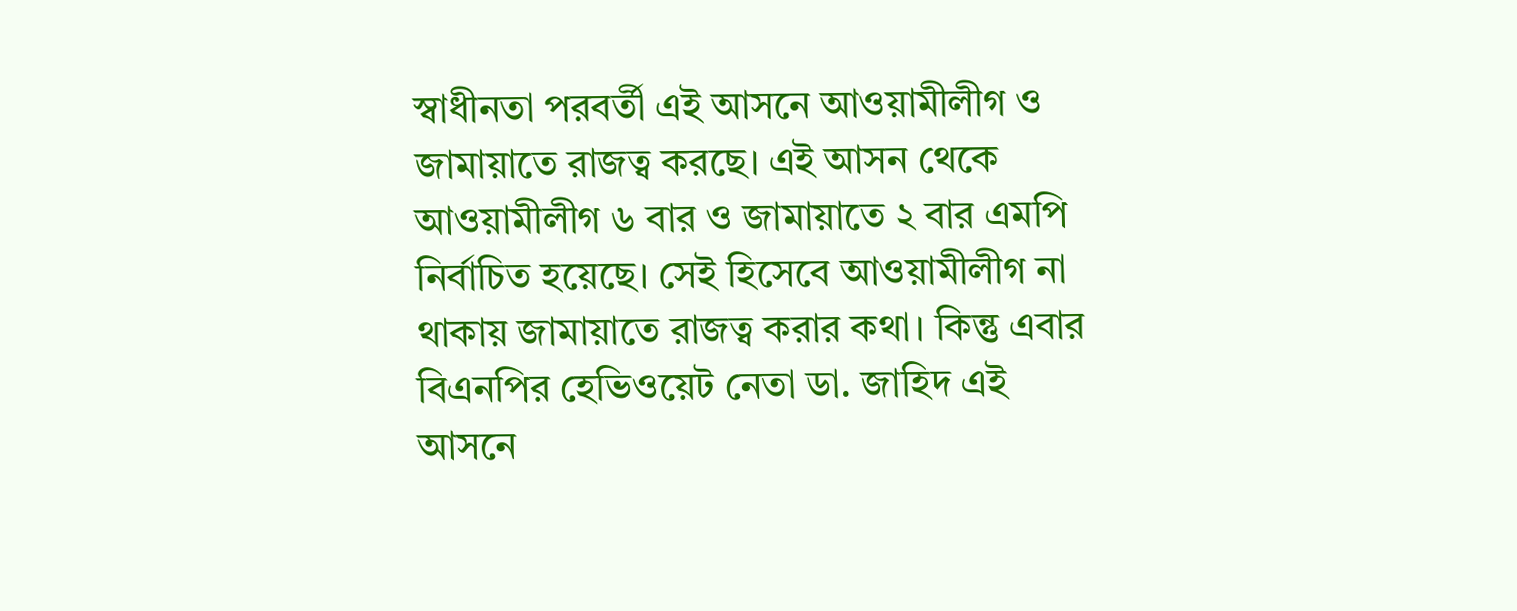স্বাধীনতা পরবর্তী এই আসনে আওয়ামীলীগ ও জামায়াতে রাজত্ব করছে। এই আসন থেকে আওয়ামীলীগ ৬ বার ও জামায়াতে ২ বার এমপি নির্বাচিত হয়েছে। সেই হিসেবে আওয়ামীলীগ না থাকায় জামায়াতে রাজত্ব করার কথা। কিন্তু এবার বিএনপির হেভিওয়েট নেতা ডা. জাহিদ এই আসনে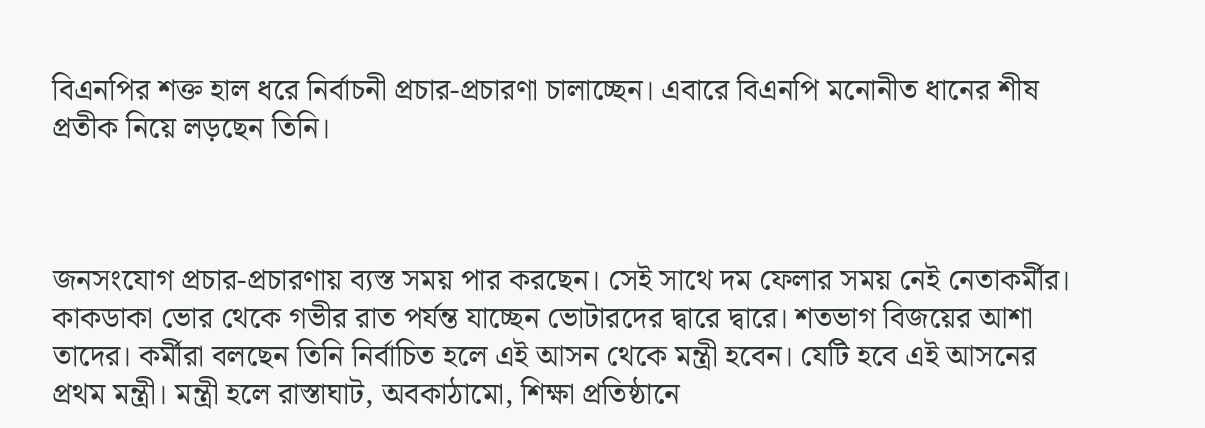বিএনপির শক্ত হাল ধরে নির্বাচনী প্রচার-প্রচারণা চালাচ্ছেন। এবারে বিএনপি মনোনীত ধানের শীষ প্রতীক নিয়ে লড়ছেন তিনি।



জনসংযোগ প্রচার-প্রচারণায় ব্যস্ত সময় পার করছেন। সেই সাথে দম ফেলার সময় নেই নেতাকর্মীর। কাকডাকা ভোর থেকে গভীর রাত পর্যন্ত যাচ্ছেন ভোটারদের দ্বারে দ্বারে। শতভাগ বিজয়ের আশা তাদের। কর্মীরা বলছেন তিনি নির্বাচিত হলে এই আসন থেকে মন্ত্রী হবেন। যেটি হবে এই আসনের প্রথম মন্ত্রী। মন্ত্রী হলে রাস্তাঘাট, অবকাঠামো, শিক্ষা প্রতিষ্ঠানে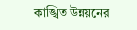কাঙ্খিত উন্নয়নের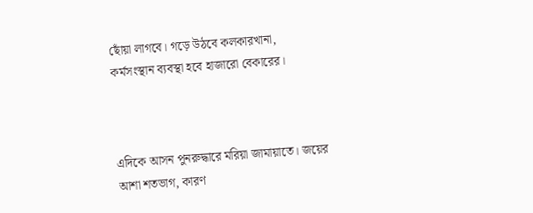ছোঁয়া লাগবে। গড়ে উঠবে কলকারখানা, কর্মসংস্থান ব্যবস্থা হবে হাজারো বেকারের।



এদিকে আসন পুনরুদ্ধারে মরিয়া জামায়াতে। জয়ের আশা শতভাগ, কারণ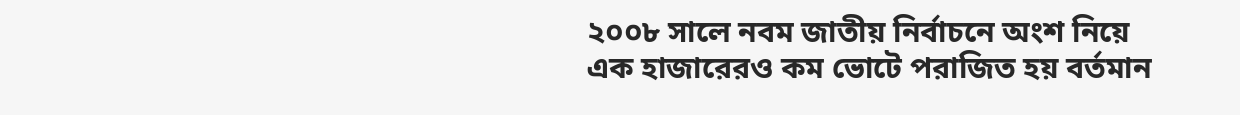২০০৮ সালে নবম জাতীয় নির্বাচনে অংশ নিয়ে এক হাজারেরও কম ভোটে পরাজিত হয় বর্তমান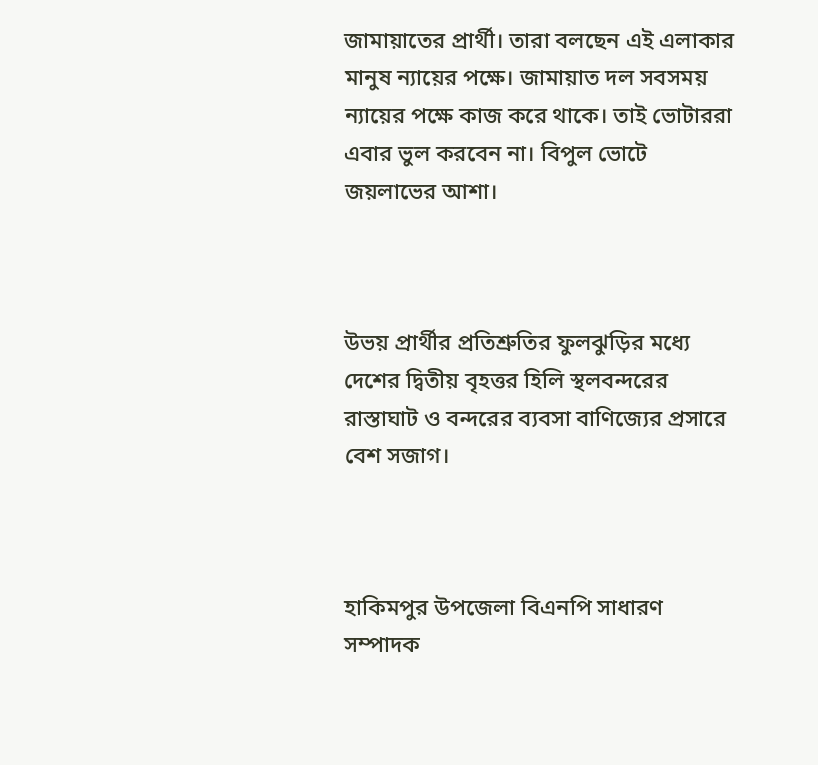জামায়াতের প্রার্থী। তারা বলছেন এই এলাকার মানুষ ন্যায়ের পক্ষে। জামায়াত দল সবসময় ন্যায়ের পক্ষে কাজ করে থাকে। তাই ভোটাররা এবার ভুল করবেন না। বিপুল ভোটে জয়লাভের আশা।



উভয় প্রার্থীর প্রতিশ্রুতির ফুলঝুড়ির মধ্যে দেশের দ্বিতীয় বৃহত্তর হিলি স্থলবন্দরের রাস্তাঘাট ও বন্দরের ব্যবসা বাণিজ্যের প্রসারে বেশ সজাগ।



হাকিমপুর উপজেলা বিএনপি সাধারণ সম্পাদক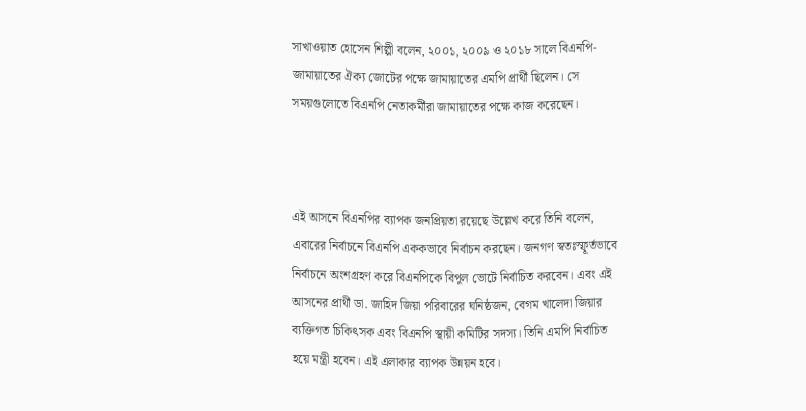সাখাওয়াত হোসেন শিল্পী বলেন, ২০০১, ২০০৯ ও ২০১৮ সালে বিএনপি-জামায়াতের ঐক্য জোটের পক্ষে জামায়াতের এমপি প্রার্থী ছিলেন। সে সময়গুলোতে বিএনপি নেতাকর্মীরা জামায়াতের পক্ষে কাজ করেছেন।



এই আসনে বিএনপির ব্যাপক জনপ্রিয়তা রয়েছে উল্লেখ করে তিনি বলেন, এবারের নির্বাচনে বিএনপি এককভাবে নির্বাচন করছেন। জনগণ স্বতঃস্ফূর্তভাবে নির্বাচনে অংশগ্রহণ করে বিএনপিকে বিপুল ভোটে নির্বাচিত করবেন। এবং এই আসনের প্রার্থী ডা. জাহিদ জিয়া পরিবারের ঘনিষ্ঠজন, বেগম খালেদা জিয়ার ব্যক্তিগত চিকিৎসক এবং বিএনপি স্থায়ী কমিটির সদস্য। তিনি এমপি নির্বাচিত হয়ে মন্ত্রী হবেন। এই এলাকার ব্যাপক উন্নয়ন হবে।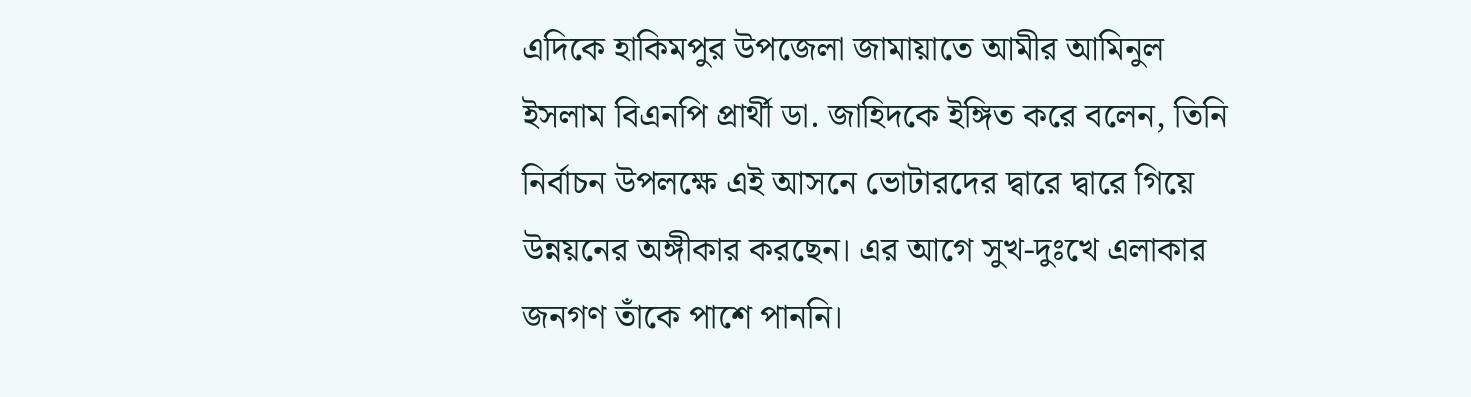এদিকে হাকিমপুর উপজেলা জামায়াতে আমীর আমিনুল ইসলাম বিএনপি প্রার্থী ডা. জাহিদকে ইঙ্গিত করে বলেন, তিনি নির্বাচন উপলক্ষে এই আসনে ভোটারদের দ্বারে দ্বারে গিয়ে উন্নয়নের অঙ্গীকার করছেন। এর আগে সুখ-দুঃখে এলাকার জনগণ তাঁকে পাশে পাননি।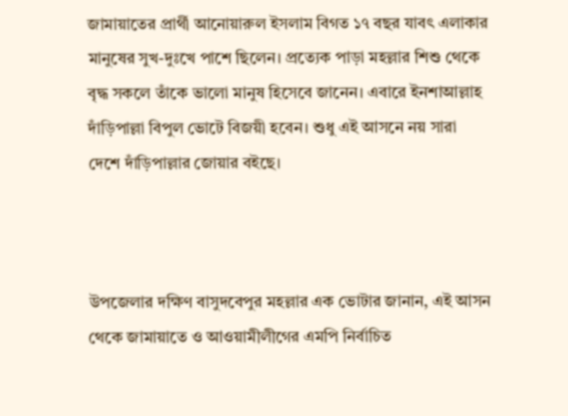জামায়াতের প্রার্থী আনোয়ারুল ইসলাম বিগত ১৭ বছর যাবৎ এলাকার মানুষের সুখ-দুঃখে পাশে ছিলেন। প্রত্যেক পাড়া মহল্লার শিশু থেকে বৃদ্ধ সকলে তাঁকে ভালো মানুষ হিসেবে জানেন। এবারে ইনশাআল্লাহ দাঁড়িপাল্লা বিপুল ভোটে বিজয়ী হবেন। শুধু এই আসনে নয় সারা দেশে দাঁড়িপাল্লার জোয়ার বইছে।



উপজেলার দক্ষিণ বাসুদবেপুর মহল্লার এক ভোটার জানান, এই আসন থেকে জামায়াতে ও আওয়ামীলীগের এমপি নির্বাচিত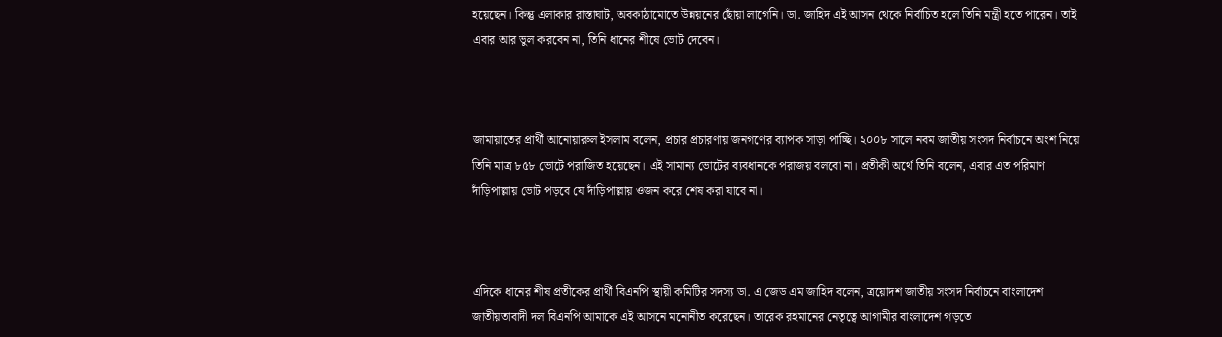হয়েছেন। কিন্তু এলাকার রাস্তাঘাট, অবকাঠামোতে উন্নয়নের ছোঁয়া লাগেনি। ডা. জাহিদ এই আসন থেকে নির্বাচিত হলে তিনি মন্ত্রী হতে পারেন। তাই এবার আর ভুল করবেন না, তিনি ধানের শীষে ভোট দেবেন।



জামায়াতের প্রার্থী আনোয়ারুল ইসলাম বলেন, প্রচার প্রচারণায় জনগণের ব্যাপক সাড়া পাচ্ছি। ২০০৮ সালে নবম জাতীয় সংসদ নির্বাচনে অংশ নিয়ে তিনি মাত্র ৮৫৮ ভোটে পরাজিত হয়েছেন। এই সামান্য ভোটের ব্যবধানকে পরাজয় বলবো না। প্রতীকী অর্থে তিনি বলেন, এবার এত পরিমাণ দাঁড়িপাল্লায় ভোট পড়বে যে দাঁড়িপাল্লায় ওজন করে শেষ করা যাবে না।



এদিকে ধানের শীষ প্রতীকের প্রার্থী বিএনপি স্থায়ী কমিটির সদস্য ডা. এ জেড এম জাহিদ বলেন, ত্রয়োদশ জাতীয় সংসদ নির্বাচনে বাংলাদেশ জাতীয়তাবাদী দল বিএনপি আমাকে এই আসনে মনোনীত করেছেন। তারেক রহমানের নেতৃত্বে আগামীর বাংলাদেশ গড়তে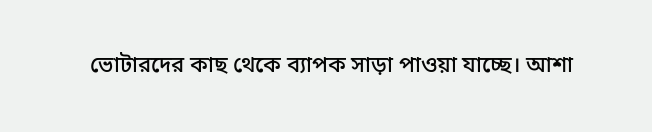ভোটারদের কাছ থেকে ব্যাপক সাড়া পাওয়া যাচ্ছে। আশা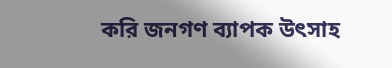করি জনগণ ব্যাপক উৎসাহ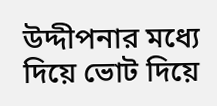উদ্দীপনার মধ্যে দিয়ে ভোট দিয়ে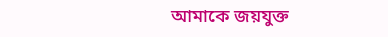আমাকে জয়যুক্ত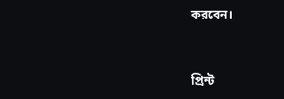করবেন।


প্রিন্ট